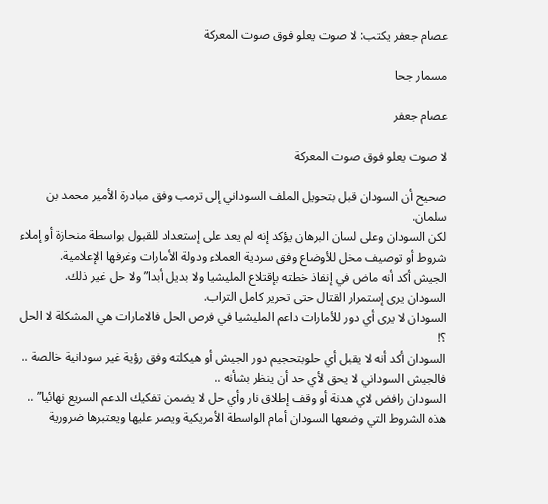عصام جعفر يكتب: لا صوت يعلو فوق صوت المعركة

مسمار جحا

عصام جعفر

لا صوت يعلو فوق صوت المعركة

صحيح أن السودان قبل بتحويل الملف السوداني إلى ترمب وفق مبادرة الأمير محمد بن سلمان.
لكن السودان وعلى لسان البرهان يؤكد إنه لم يعد على إستعداد للقبول بواسطة منحازة أو إملاء شروط أو توصيف مخل للأوضاع وفق سردية العملاء ودولة الأمارات وغرفها الإعلامية.
الجيش أكد أنه ماض في إنفاذ خطته بإقتلاع المليشيا ولا بديل أبدا” ولا حل غير ذلك.
السودان يرى إستمرار القتال حتى تحرير كامل التراب.
السودان لا يرى أي دور للأمارات داعم المليشيا في فرص الحل فالامارات هي المشكلة لا الحل ؟!
السودان أكد أنه لا يقبل أي حلوبتحجيم دور الجيش أو هيكلته وفق رؤية غير سودانية خالصة .. فالجيش السوداني لا يحق لأي حد أن ينظر بشأنه ..
السودان رافض لاي هدنة أو وقف إطلاق نار وأي حل لا يضمن تفكيك الدعم السريع نهائيا” ..
هذه الشروط التي وضعها السودان أمام الواسطة الأمريكية ويصر عليها ويعتبرها ضرورية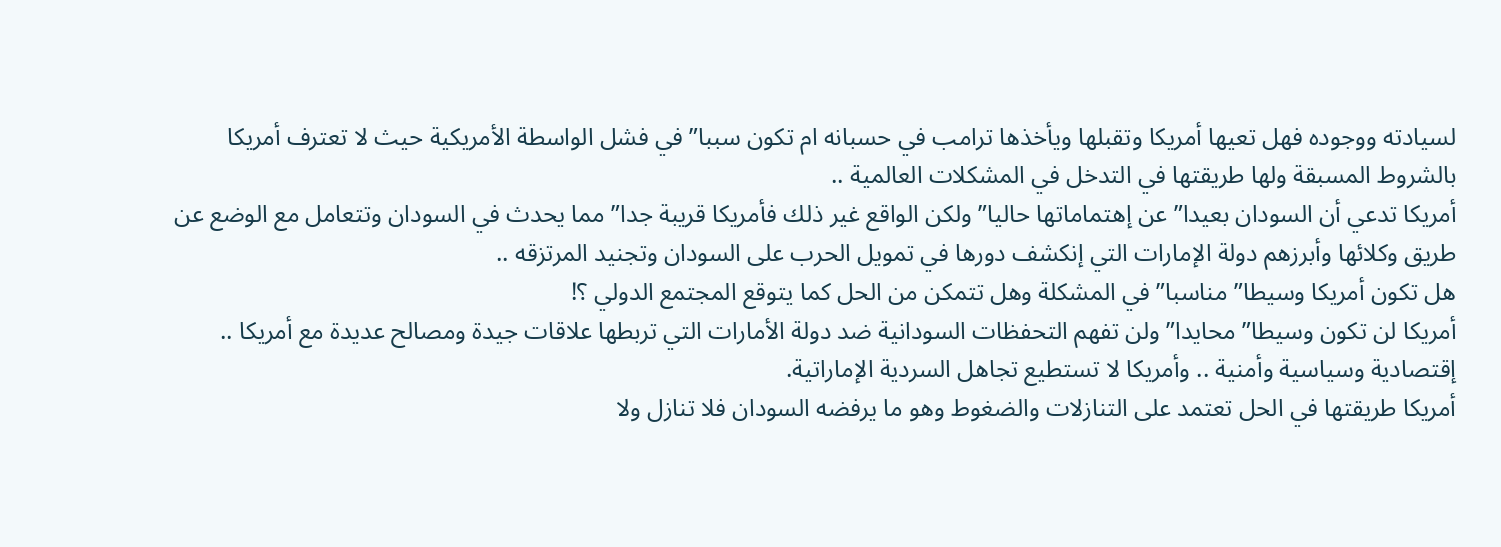لسيادته ووجوده فهل تعيها أمريكا وتقبلها ويأخذها ترامب في حسبانه ام تكون سببا” في فشل الواسطة الأمريكية حيث لا تعترف أمريكا بالشروط المسبقة ولها طريقتها في التدخل في المشكلات العالمية ..
أمريكا تدعي أن السودان بعيدا” عن إهتماماتها حاليا” ولكن الواقع غير ذلك فأمريكا قريبة جدا” مما يحدث في السودان وتتعامل مع الوضع عن طريق وكلائها وأبرزهم دولة الإمارات التي إنكشف دورها في تمويل الحرب على السودان وتجنيد المرتزقه ..
هل تكون أمريكا وسيطا” مناسبا” في المشكلة وهل تتمكن من الحل كما يتوقع المجتمع الدولي ؟!
أمريكا لن تكون وسيطا” محايدا” ولن تفهم التحفظات السودانية ضد دولة الأمارات التي تربطها علاقات جيدة ومصالح عديدة مع أمريكا .. إقتصادية وسياسية وأمنية .. وأمريكا لا تستطيع تجاهل السردية الإماراتية.
أمريكا طريقتها في الحل تعتمد على التنازلات والضغوط وهو ما يرفضه السودان فلا تنازل ولا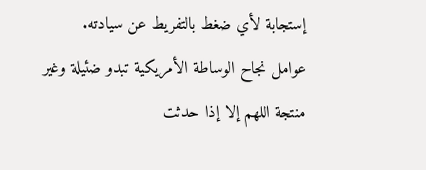إستجابة لأي ضغط بالتفريط عن سيادته.
عوامل نجاح الوساطة الأمريكية تبدو ضئيلة وغير منتجة اللهم إلا إذا حدثت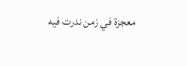معجزة في زمن ندرت فيه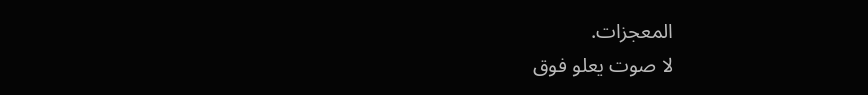المعجزات.
لا صوت يعلو فوق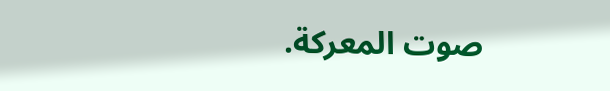صوت المعركة.